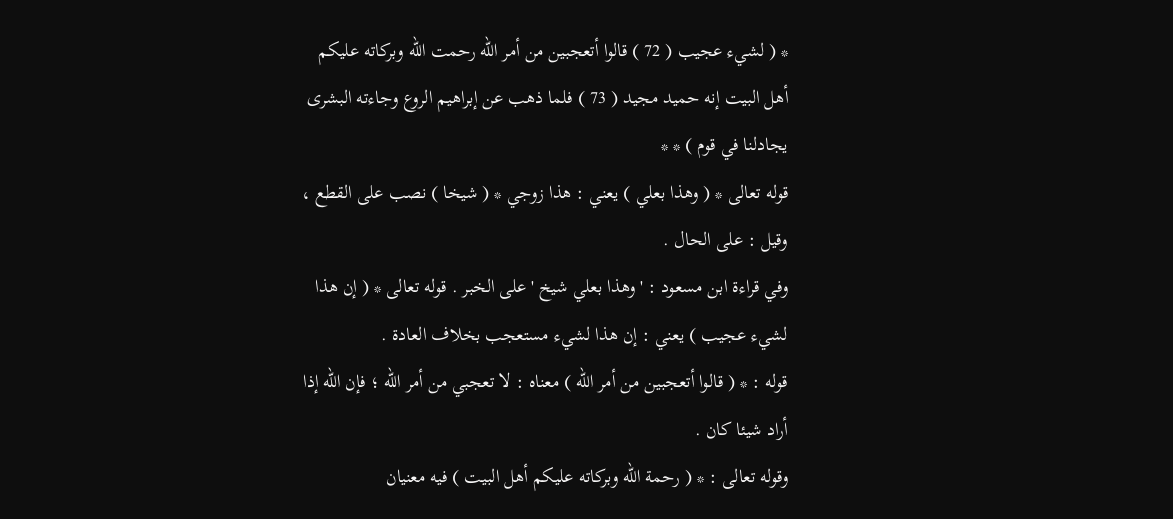* ( لشيء عجيب ( 72 ) قالوا أتعجبين من أمر الله رحمت الله وبركاته عليكم أهل البيت إنه حميد مجيد ( 73 ) فلما ذهب عن إبراهيم الروع وجاءته البشرى يجادلنا في قوم ) * *
قوله تعالى * ( وهذا بعلي ) يعني : هذا زوجي * ( شيخا ) نصب على القطع ، وقيل : على الحال .
وفي قراءة ابن مسعود : ' وهذا بعلي شيخ ' على الخبر . قوله تعالى * ( إن هذا لشيء عجيب ) يعني : إن هذا لشيء مستعجب بخلاف العادة .
قوله : * ( قالوا أتعجبين من أمر الله ) معناه : لا تعجبي من أمر الله ؛ فإن الله إذا أراد شيئا كان .
وقوله تعالى : * ( رحمة الله وبركاته عليكم أهل البيت ) فيه معنيان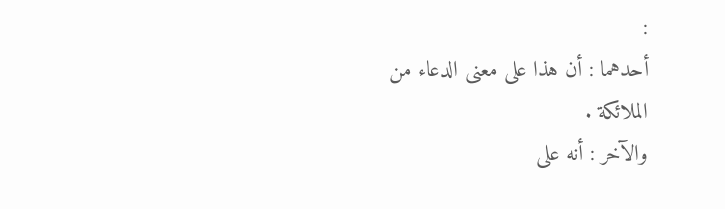:
أحدهما : أن هذا على معنى الدعاء من الملائكة .
والآخر : أنه على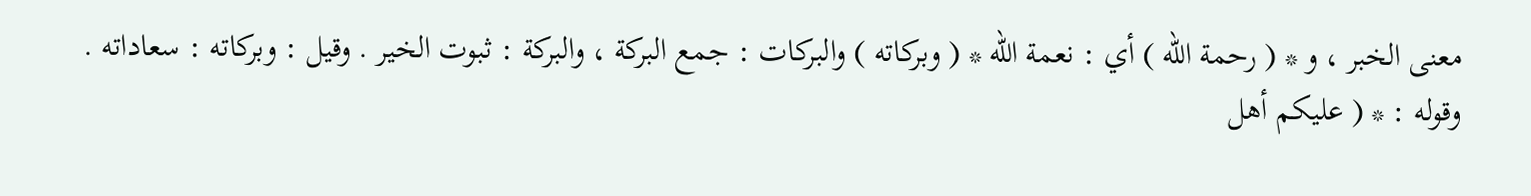معنى الخبر ، و * ( رحمة الله ) أي : نعمة الله * ( وبركاته ) والبركات : جمع البركة ، والبركة : ثبوت الخير . وقيل : وبركاته : سعاداته .
وقوله : * ( عليكم أهل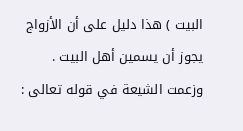البيت ) هذا دليل على أن الأزواج يجوز أن يسمين أهل البيت .
وزعمت الشيعة في قوله تعالى :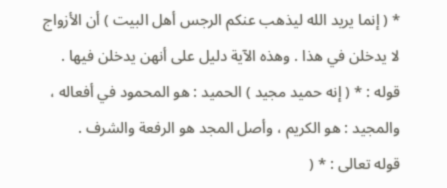* ( إنما يريد الله ليذهب عنكم الرجس أهل البيت ) أن الأزواج لا يدخلن في هذا . وهذه الآية دليل على أنهن يدخلن فيها .
قوله : * ( إنه حميد مجيد ) الحميد : هو المحمود في أفعاله ، والمجيد : هو الكريم ، وأصل المجد هو الرفعة والشرف .
قوله تعالى : * (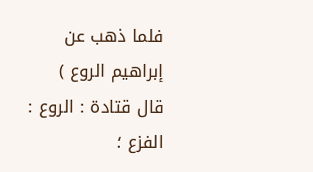فلما ذهب عن إبراهيم الروع ) قال قتادة : الروع : الفزع ؛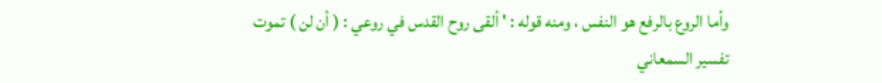وأما الروع بالرفع هو النفس ، ومنه قوله : ' ألقى روح القدس في روعي : ( أن لن ) تموت
تفسير السمعاني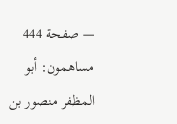— صفحة 444
مساهمون: أبو المظفر منصور بن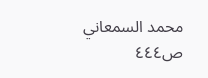محمد السمعاني
ص٤٤٤